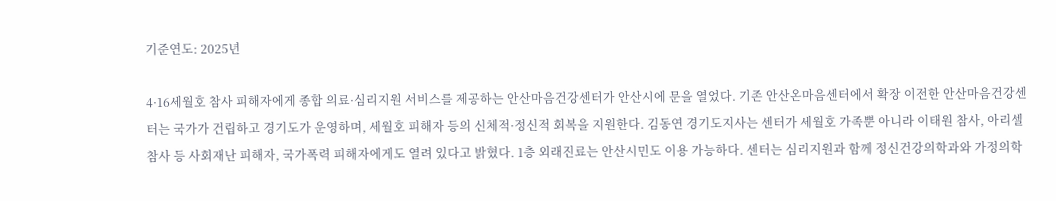기준연도: 2025년

4·16세월호 참사 피해자에게 종합 의료·심리지원 서비스를 제공하는 안산마음건강센터가 안산시에 문을 열었다. 기존 안산온마음센터에서 확장 이전한 안산마음건강센터는 국가가 건립하고 경기도가 운영하며, 세월호 피해자 등의 신체적·정신적 회복을 지원한다. 김동연 경기도지사는 센터가 세월호 가족뿐 아니라 이태원 참사, 아리셀 참사 등 사회재난 피해자, 국가폭력 피해자에게도 열려 있다고 밝혔다. 1층 외래진료는 안산시민도 이용 가능하다. 센터는 심리지원과 함께 정신건강의학과와 가정의학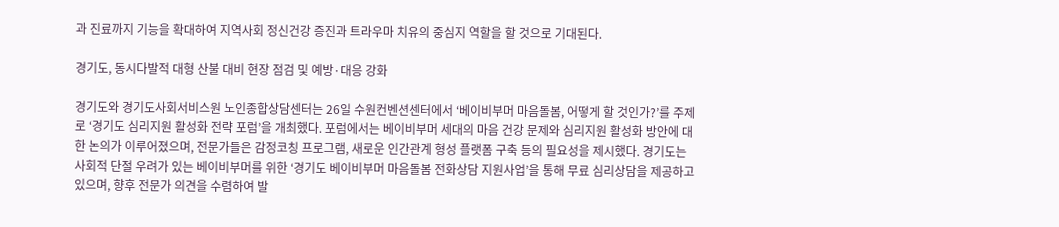과 진료까지 기능을 확대하여 지역사회 정신건강 증진과 트라우마 치유의 중심지 역할을 할 것으로 기대된다.

경기도, 동시다발적 대형 산불 대비 현장 점검 및 예방·대응 강화

경기도와 경기도사회서비스원 노인종합상담센터는 26일 수원컨벤션센터에서 ‘베이비부머 마음돌봄, 어떻게 할 것인가?’를 주제로 ‘경기도 심리지원 활성화 전략 포럼’을 개최했다. 포럼에서는 베이비부머 세대의 마음 건강 문제와 심리지원 활성화 방안에 대한 논의가 이루어졌으며, 전문가들은 감정코칭 프로그램, 새로운 인간관계 형성 플랫폼 구축 등의 필요성을 제시했다. 경기도는 사회적 단절 우려가 있는 베이비부머를 위한 ‘경기도 베이비부머 마음돌봄 전화상담 지원사업’을 통해 무료 심리상담을 제공하고 있으며, 향후 전문가 의견을 수렴하여 발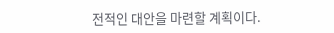전적인 대안을 마련할 계획이다.